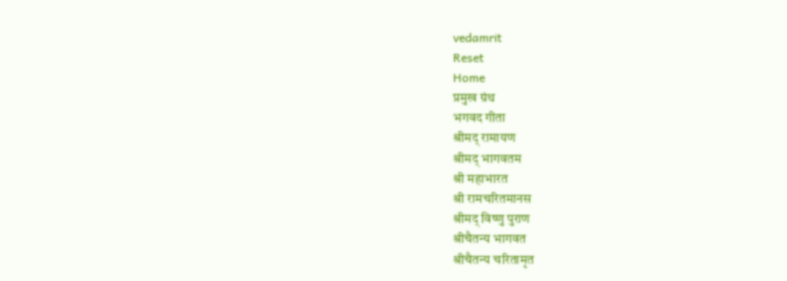vedamrit
Reset
Home
प्रमुख ग्रंथ
भगवद गीता
श्रीमद् रामायण
श्रीमद् भागवतम
श्री महाभारत
श्री रामचरितमानस
श्रीमद् विष्णु पुराण
श्रीचैतन्य भागवत
श्रीचैतन्य चरितामृत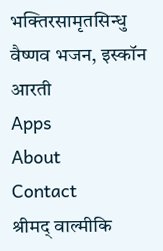भक्तिरसामृतसिन्धु
वैष्णव भजन, इस्कॉन आरती
Apps
About
Contact
श्रीमद् वाल्मीकि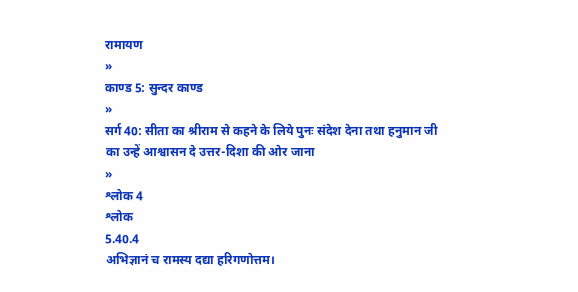रामायण
»
काण्ड 5: सुन्दर काण्ड
»
सर्ग 40: सीता का श्रीराम से कहने के लिये पुनः संदेश देना तथा हनुमान जी का उन्हें आश्वासन दे उत्तर-दिशा की ओर जाना
»
श्लोक 4
श्लोक
5.40.4
अभिज्ञानं च रामस्य दद्या हरिगणोत्तम।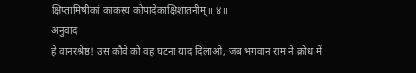क्षिप्तामिषीकां काकस्य कोपादेकाक्षिशातनीम्॥ ४॥
अनुवाद
हे वानरश्रेष्ठ! उस कौवे को वह घटना याद दिलाओ, जब भगवान राम ने क्रोध में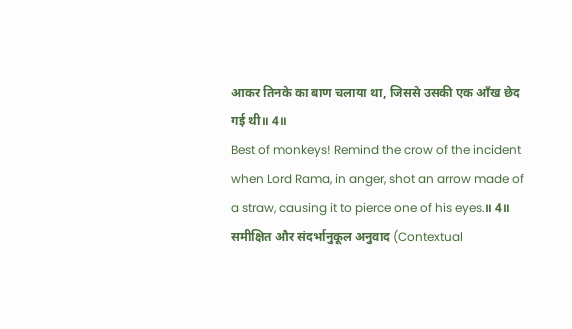आकर तिनके का बाण चलाया था, जिससे उसकी एक आँख छेद गई थी॥ 4॥
Best of monkeys! Remind the crow of the incident when Lord Rama, in anger, shot an arrow made of a straw, causing it to pierce one of his eyes.॥ 4॥
समीक्षित और संदर्भानुकूल अनुवाद (Contextual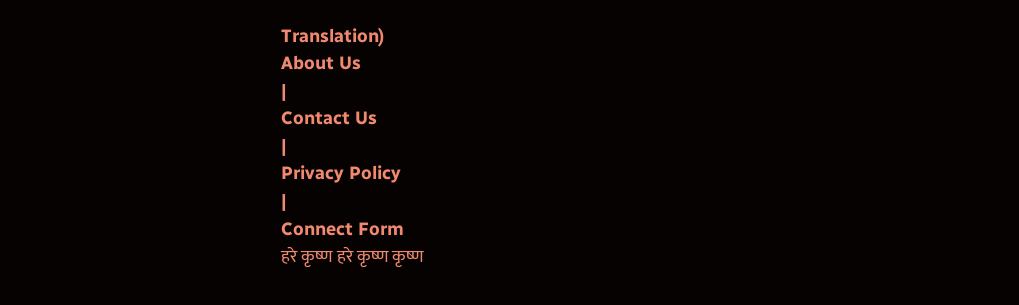Translation)
About Us
|
Contact Us
|
Privacy Policy
|
Connect Form
हरे कृष्ण हरे कृष्ण कृष्ण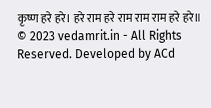कृष्ण हरे हरे। हरे राम हरे राम राम राम हरे हरे॥
© 2023 vedamrit.in - All Rights Reserved. Developed by ACd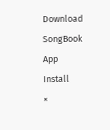Download SongBook App
Install
×